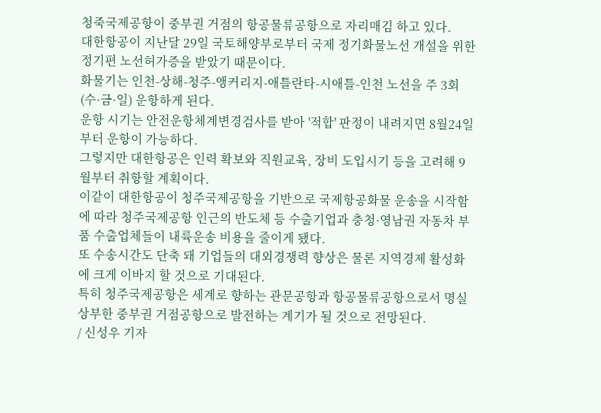청죽국제공항이 중부권 거점의 항공물류공항으로 자리매김 하고 있다.
대한항공이 지난달 29일 국토해양부로부터 국제 정기화물노선 개설을 위한 정기편 노선허가증을 받았기 때문이다.
화물기는 인천-상해-청주-앵커리지-애틀란타-시애틀-인천 노선을 주 3회(수·금·일) 운항하게 된다.
운항 시기는 안전운항체계변경검사를 받아 '적합' 판정이 내려지면 8월24일부터 운항이 가능하다.
그렇지만 대한항공은 인력 확보와 직원교육, 장비 도입시기 등을 고려해 9월부터 취항할 계획이다.
이같이 대한항공이 청주국제공항을 기반으로 국제항공화물 운송을 시작함에 따라 청주국제공항 인근의 반도체 등 수출기업과 충청·영남권 자동차 부품 수출업체들이 내륙운송 비용을 줄이게 됐다.
또 수송시간도 단축 돼 기업들의 대외경쟁력 향상은 물론 지역경제 활성화에 크게 이바지 할 것으로 기대된다.
특히 청주국제공항은 세계로 향하는 관문공항과 항공물류공항으로서 명실상부한 중부권 거점공항으로 발전하는 계기가 될 것으로 전망된다.
/ 신성우 기자